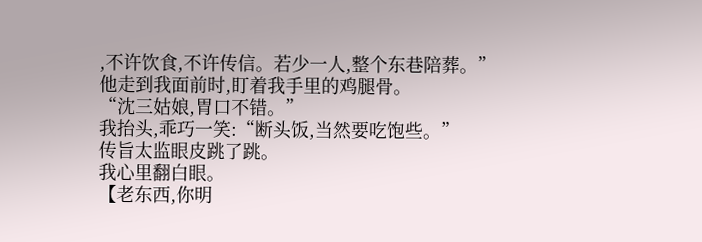,不许饮食,不许传信。若少一人,整个东巷陪葬。”
他走到我面前时,盯着我手里的鸡腿骨。
“沈三姑娘,胃口不错。”
我抬头,乖巧一笑:“断头饭,当然要吃饱些。”
传旨太监眼皮跳了跳。
我心里翻白眼。
【老东西,你明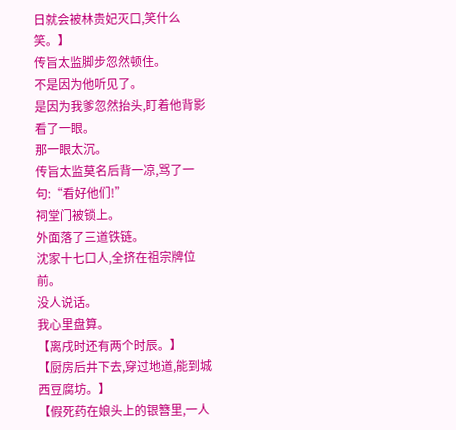日就会被林贵妃灭口,笑什么笑。】
传旨太监脚步忽然顿住。
不是因为他听见了。
是因为我爹忽然抬头,盯着他背影看了一眼。
那一眼太沉。
传旨太监莫名后背一凉,骂了一句:“看好他们!”
祠堂门被锁上。
外面落了三道铁链。
沈家十七口人,全挤在祖宗牌位前。
没人说话。
我心里盘算。
【离戌时还有两个时辰。】
【厨房后井下去,穿过地道,能到城西豆腐坊。】
【假死药在娘头上的银簪里,一人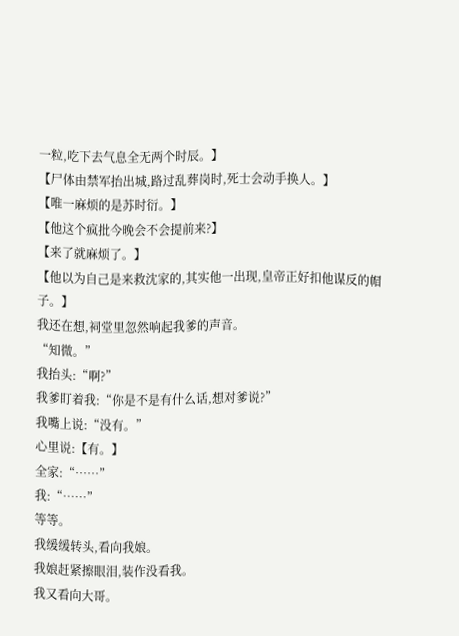一粒,吃下去气息全无两个时辰。】
【尸体由禁军抬出城,路过乱葬岗时,死士会动手换人。】
【唯一麻烦的是苏时衍。】
【他这个疯批今晚会不会提前来?】
【来了就麻烦了。】
【他以为自己是来救沈家的,其实他一出现,皇帝正好扣他谋反的帽子。】
我还在想,祠堂里忽然响起我爹的声音。
“知微。”
我抬头:“啊?”
我爹盯着我:“你是不是有什么话,想对爹说?”
我嘴上说:“没有。”
心里说:【有。】
全家:“……”
我:“……”
等等。
我缓缓转头,看向我娘。
我娘赶紧擦眼泪,装作没看我。
我又看向大哥。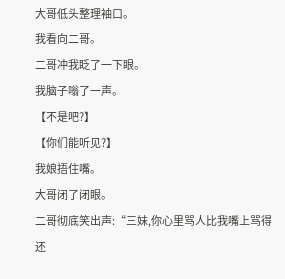大哥低头整理袖口。
我看向二哥。
二哥冲我眨了一下眼。
我脑子嗡了一声。
【不是吧?】
【你们能听见?】
我娘捂住嘴。
大哥闭了闭眼。
二哥彻底笑出声:“三妹,你心里骂人比我嘴上骂得还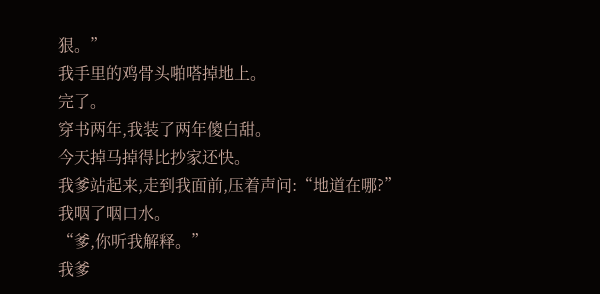狠。”
我手里的鸡骨头啪嗒掉地上。
完了。
穿书两年,我装了两年傻白甜。
今天掉马掉得比抄家还快。
我爹站起来,走到我面前,压着声问:“地道在哪?”
我咽了咽口水。
“爹,你听我解释。”
我爹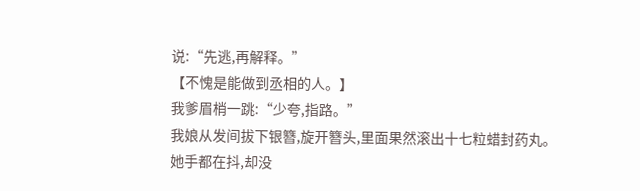说:“先逃,再解释。”
【不愧是能做到丞相的人。】
我爹眉梢一跳:“少夸,指路。”
我娘从发间拔下银簪,旋开簪头,里面果然滚出十七粒蜡封药丸。
她手都在抖,却没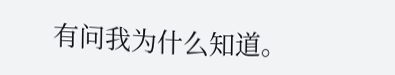有问我为什么知道。